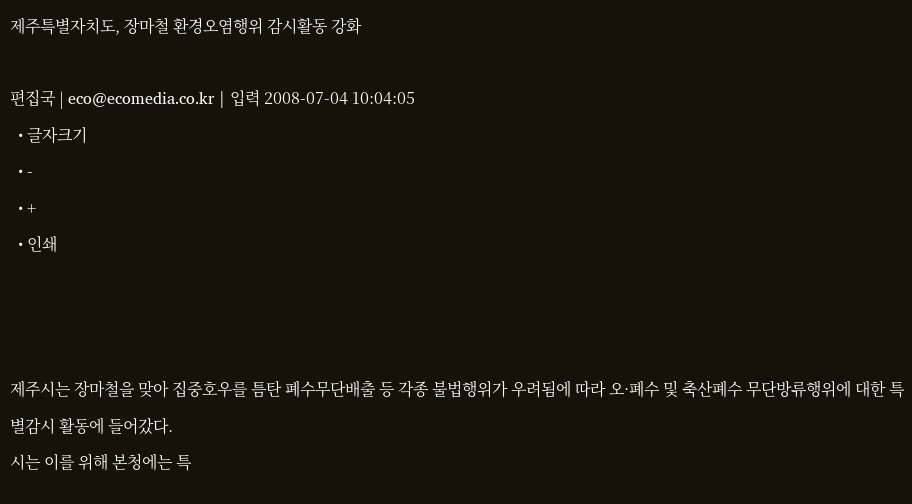제주특별자치도, 장마철 환경오염행위 감시활동 강화

편집국 | eco@ecomedia.co.kr | 입력 2008-07-04 10:04:05
  • 글자크기
  • -
  • +
  • 인쇄



제주시는 장마철을 맞아 집중호우를 틈탄 폐수무단배출 등 각종 불법행위가 우려됨에 따라 오·폐수 및 축산폐수 무단방류행위에 대한 특별감시 활동에 들어갔다.
시는 이를 위해 본청에는 특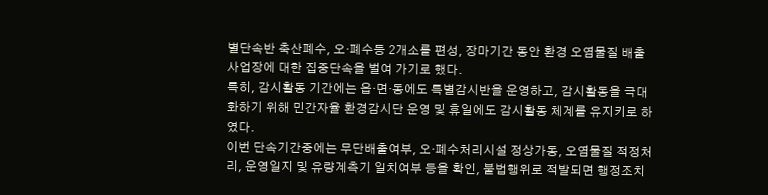별단속반 축산폐수, 오·폐수등 2개소를 편성, 장마기간 동안 환경 오염물질 배출사업장에 대한 집중단속을 벌여 가기로 했다.
특히, 감시활동 기간에는 읍·면·동에도 특별감시반을 운영하고, 감시활동을 극대화하기 위해 민간자율 환경감시단 운영 및 휴일에도 감시활동 체계를 유지키로 하였다.
이번 단속기간중에는 무단배출여부, 오·폐수처리시설 정상가동, 오염물질 적정처리, 운영일지 및 유량계측기 일치여부 등을 확인, 불법행위로 적발되면 행정조치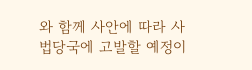와 함께 사안에 따라 사법당국에 고발할 예정이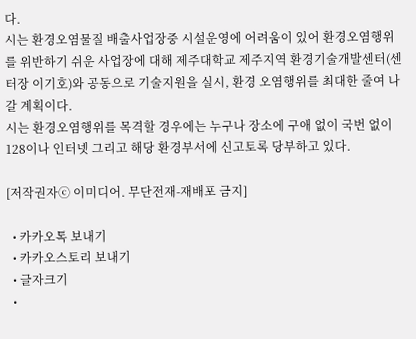다.
시는 환경오염물질 배출사업장중 시설운영에 어려움이 있어 환경오염행위를 위반하기 쉬운 사업장에 대해 제주대학교 제주지역 환경기술개발센터(센터장 이기호)와 공동으로 기술지원을 실시, 환경 오염행위를 최대한 줄여 나갈 계획이다.
시는 환경오염행위를 목격할 경우에는 누구나 장소에 구애 없이 국번 없이 128이나 인터넷 그리고 해당 환경부서에 신고토록 당부하고 있다.

[저작권자ⓒ 이미디어. 무단전재-재배포 금지]

  • 카카오톡 보내기
  • 카카오스토리 보내기
  • 글자크기
  •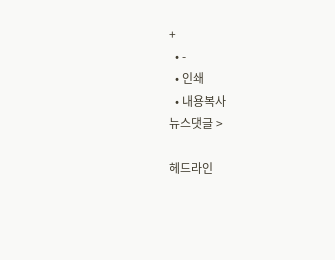+
  • -
  • 인쇄
  • 내용복사
뉴스댓글 >

헤드라인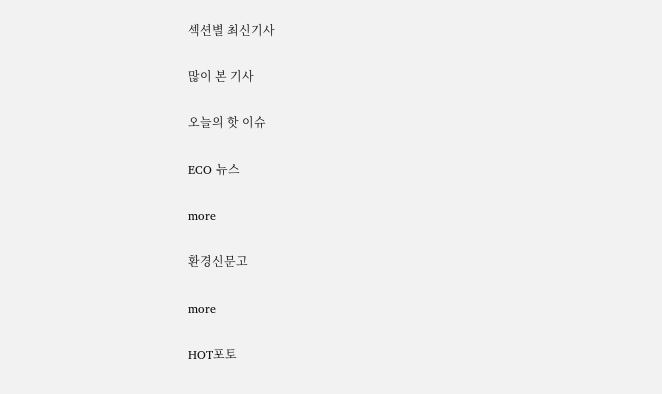섹션별 최신기사

많이 본 기사

오늘의 핫 이슈

ECO 뉴스

more

환경신문고

more

HOT포토